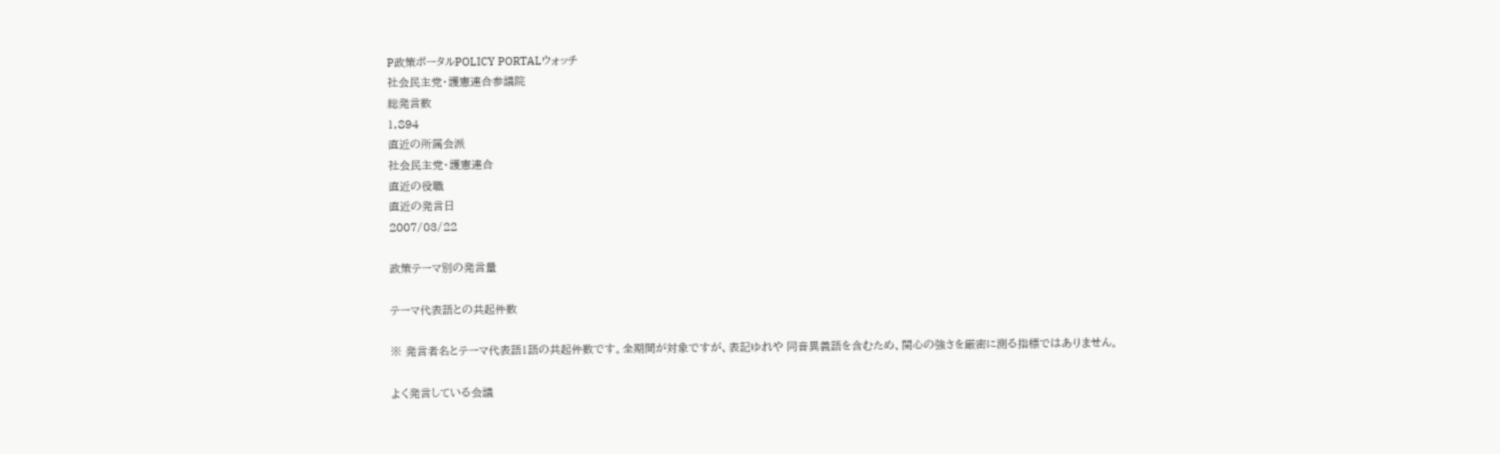P政策ポータルPOLICY PORTALウォッチ
社会民主党・護憲連合参議院
総発言数
1,894
直近の所属会派
社会民主党・護憲連合
直近の役職
直近の発言日
2007/03/22

政策テーマ別の発言量

テーマ代表語との共起件数

※ 発言者名とテーマ代表語1語の共起件数です。全期間が対象ですが、表記ゆれや 同音異義語を含むため、関心の強さを厳密に測る指標ではありません。

よく発言している会議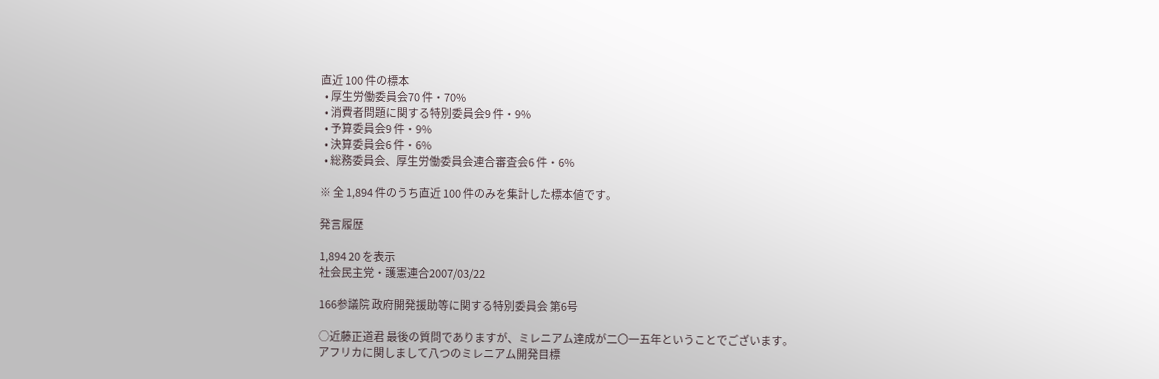直近 100 件の標本
  • 厚生労働委員会70 件・70%
  • 消費者問題に関する特別委員会9 件・9%
  • 予算委員会9 件・9%
  • 決算委員会6 件・6%
  • 総務委員会、厚生労働委員会連合審査会6 件・6%

※ 全 1,894 件のうち直近 100 件のみを集計した標本値です。

発言履歴

1,894 20 を表示
社会民主党・護憲連合2007/03/22

166参議院 政府開発援助等に関する特別委員会 第6号

○近藤正道君 最後の質問でありますが、ミレニアム達成が二〇一五年ということでございます。アフリカに関しまして八つのミレニアム開発目標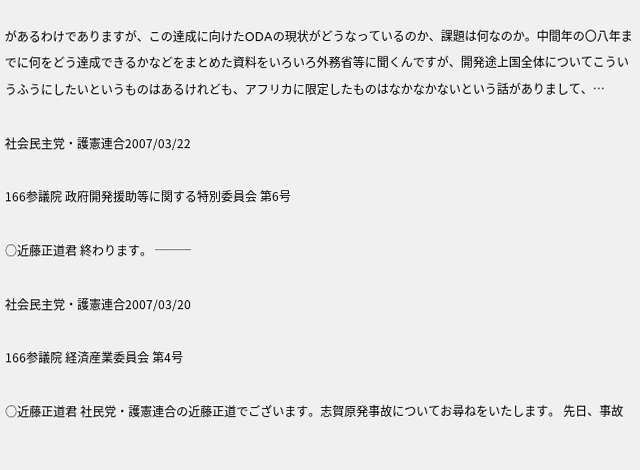があるわけでありますが、この達成に向けたODAの現状がどうなっているのか、課題は何なのか。中間年の〇八年までに何をどう達成できるかなどをまとめた資料をいろいろ外務省等に聞くんですが、開発途上国全体についてこういうふうにしたいというものはあるけれども、アフリカに限定したものはなかなかないという話がありまして、…

社会民主党・護憲連合2007/03/22

166参議院 政府開発援助等に関する特別委員会 第6号

○近藤正道君 終わります。 ───

社会民主党・護憲連合2007/03/20

166参議院 経済産業委員会 第4号

○近藤正道君 社民党・護憲連合の近藤正道でございます。志賀原発事故についてお尋ねをいたします。 先日、事故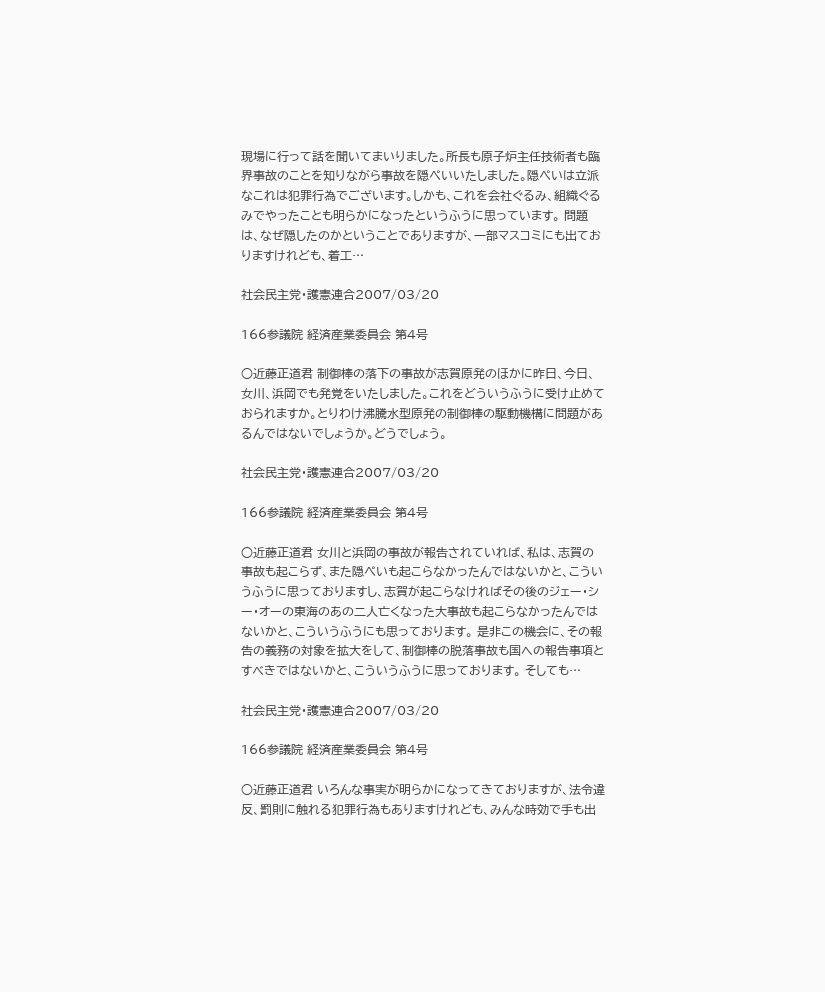現場に行って話を聞いてまいりました。所長も原子炉主任技術者も臨界事故のことを知りながら事故を隠ぺいいたしました。隠ぺいは立派なこれは犯罪行為でございます。しかも、これを会社ぐるみ、組織ぐるみでやったことも明らかになったというふうに思っています。 問題は、なぜ隠したのかということでありますが、一部マスコミにも出ておりますけれども、着工…

社会民主党・護憲連合2007/03/20

166参議院 経済産業委員会 第4号

○近藤正道君 制御棒の落下の事故が志賀原発のほかに昨日、今日、女川、浜岡でも発覚をいたしました。これをどういうふうに受け止めておられますか。とりわけ沸騰水型原発の制御棒の駆動機構に問題があるんではないでしょうか。どうでしょう。

社会民主党・護憲連合2007/03/20

166参議院 経済産業委員会 第4号

○近藤正道君 女川と浜岡の事故が報告されていれば、私は、志賀の事故も起こらず、また隠ぺいも起こらなかったんではないかと、こういうふうに思っておりますし、志賀が起こらなければその後のジェー・シー・オーの東海のあの二人亡くなった大事故も起こらなかったんではないかと、こういうふうにも思っております。 是非この機会に、その報告の義務の対象を拡大をして、制御棒の脱落事故も国への報告事項とすべきではないかと、こういうふうに思っております。 そしても…

社会民主党・護憲連合2007/03/20

166参議院 経済産業委員会 第4号

○近藤正道君 いろんな事実が明らかになってきておりますが、法令違反、罰則に触れる犯罪行為もありますけれども、みんな時効で手も出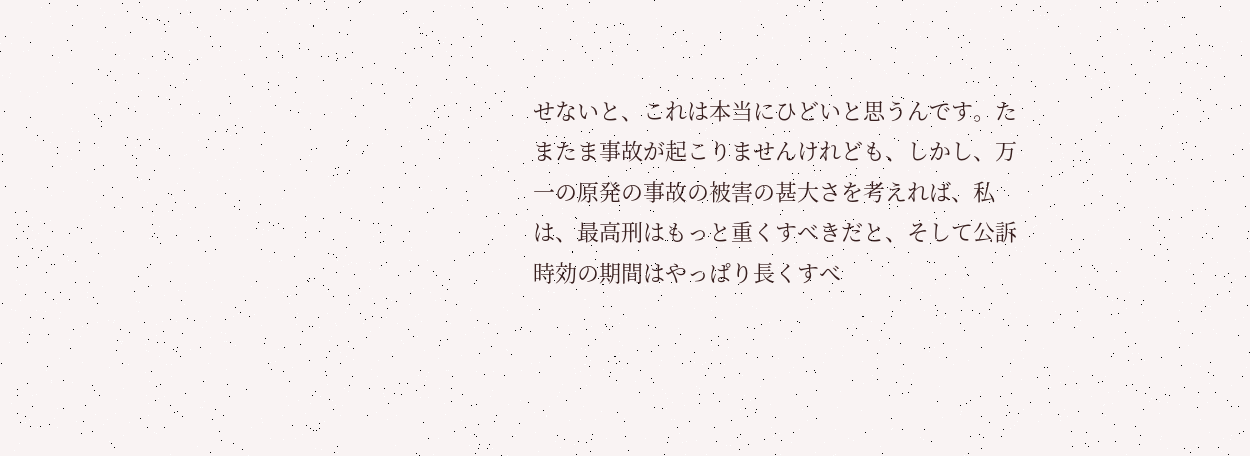せないと、これは本当にひどいと思うんです。たまたま事故が起こりませんけれども、しかし、万一の原発の事故の被害の甚大さを考えれば、私は、最高刑はもっと重くすべきだと、そして公訴時効の期間はやっぱり長くすべ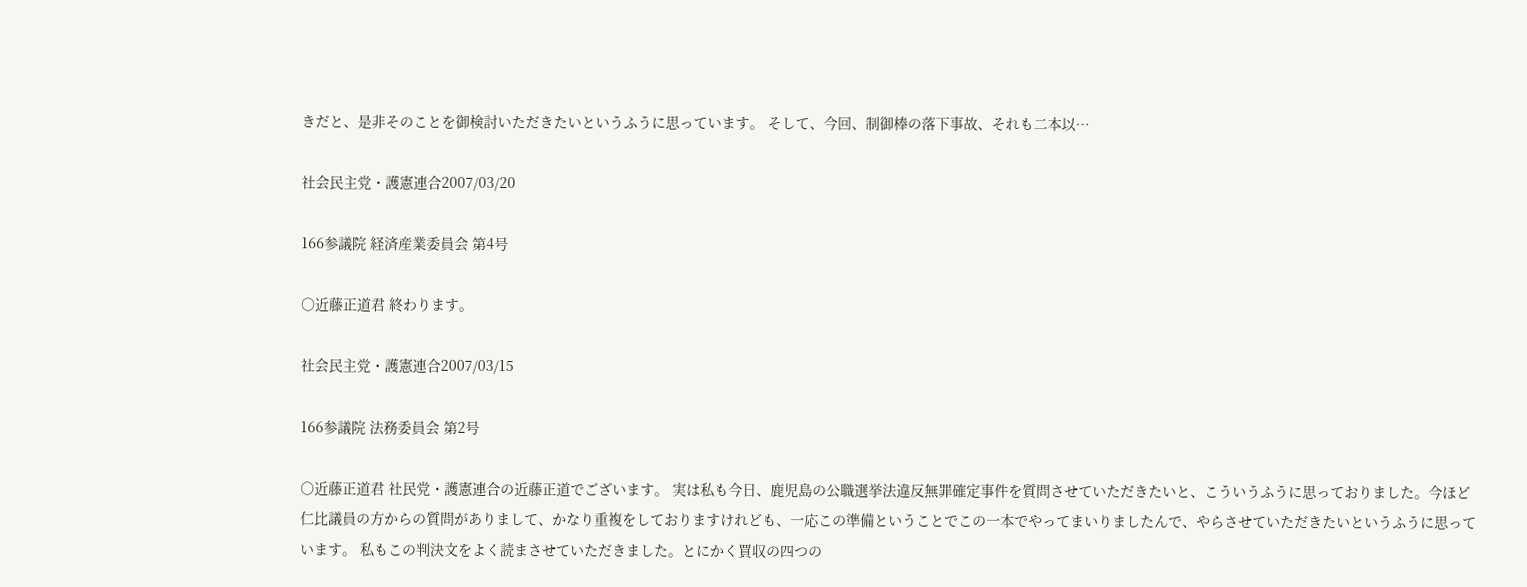きだと、是非そのことを御検討いただきたいというふうに思っています。 そして、今回、制御棒の落下事故、それも二本以…

社会民主党・護憲連合2007/03/20

166参議院 経済産業委員会 第4号

○近藤正道君 終わります。

社会民主党・護憲連合2007/03/15

166参議院 法務委員会 第2号

○近藤正道君 社民党・護憲連合の近藤正道でございます。 実は私も今日、鹿児島の公職選挙法違反無罪確定事件を質問させていただきたいと、こういうふうに思っておりました。今ほど仁比議員の方からの質問がありまして、かなり重複をしておりますけれども、一応この準備ということでこの一本でやってまいりましたんで、やらさせていただきたいというふうに思っています。 私もこの判決文をよく読まさせていただきました。とにかく買収の四つの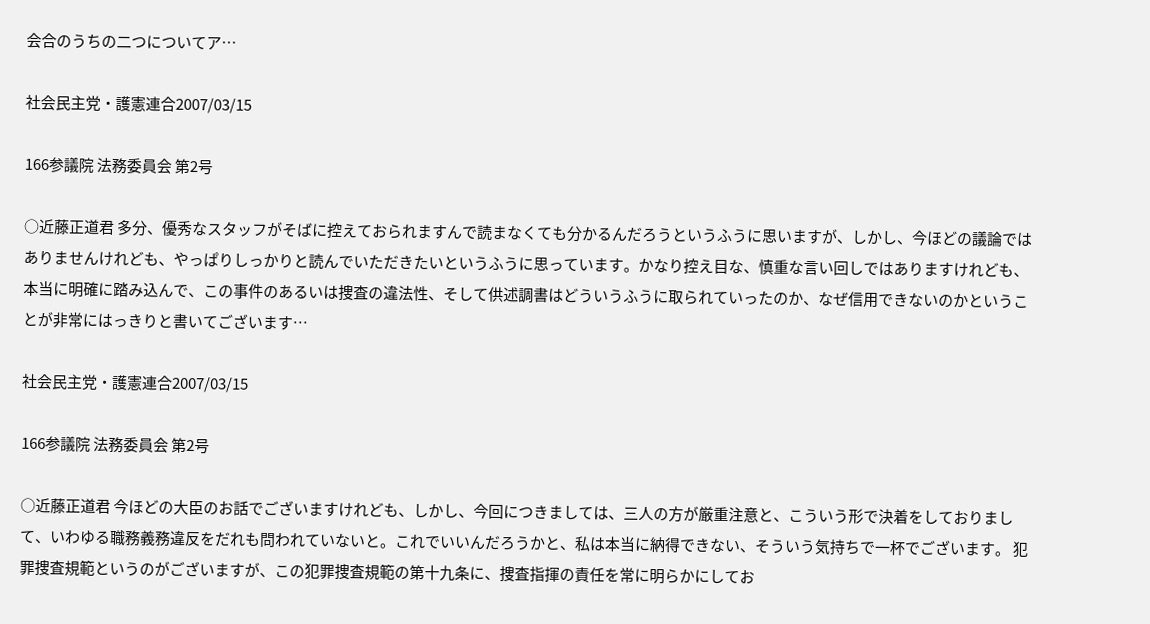会合のうちの二つについてア…

社会民主党・護憲連合2007/03/15

166参議院 法務委員会 第2号

○近藤正道君 多分、優秀なスタッフがそばに控えておられますんで読まなくても分かるんだろうというふうに思いますが、しかし、今ほどの議論ではありませんけれども、やっぱりしっかりと読んでいただきたいというふうに思っています。かなり控え目な、慎重な言い回しではありますけれども、本当に明確に踏み込んで、この事件のあるいは捜査の違法性、そして供述調書はどういうふうに取られていったのか、なぜ信用できないのかということが非常にはっきりと書いてございます…

社会民主党・護憲連合2007/03/15

166参議院 法務委員会 第2号

○近藤正道君 今ほどの大臣のお話でございますけれども、しかし、今回につきましては、三人の方が厳重注意と、こういう形で決着をしておりまして、いわゆる職務義務違反をだれも問われていないと。これでいいんだろうかと、私は本当に納得できない、そういう気持ちで一杯でございます。 犯罪捜査規範というのがございますが、この犯罪捜査規範の第十九条に、捜査指揮の責任を常に明らかにしてお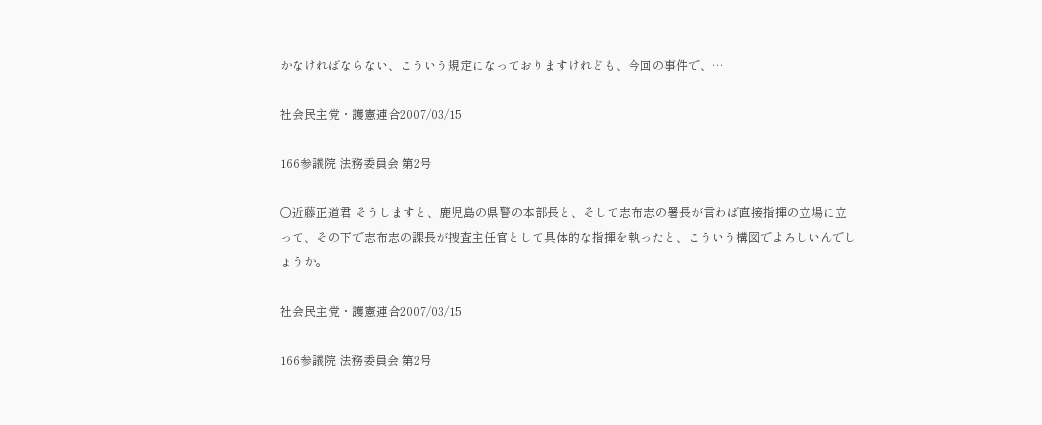かなければならない、こういう規定になっておりますけれども、今回の事件で、…

社会民主党・護憲連合2007/03/15

166参議院 法務委員会 第2号

○近藤正道君 そうしますと、鹿児島の県警の本部長と、そして志布志の署長が言わば直接指揮の立場に立って、その下で志布志の課長が捜査主任官として具体的な指揮を執ったと、こういう構図でよろしいんでしょうか。

社会民主党・護憲連合2007/03/15

166参議院 法務委員会 第2号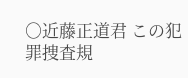○近藤正道君 この犯罪捜査規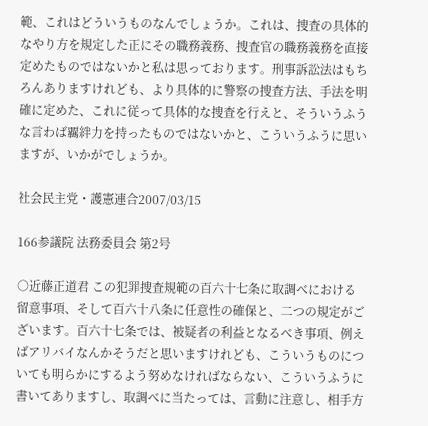範、これはどういうものなんでしょうか。これは、捜査の具体的なやり方を規定した正にその職務義務、捜査官の職務義務を直接定めたものではないかと私は思っております。刑事訴訟法はもちろんありますけれども、より具体的に警察の捜査方法、手法を明確に定めた、これに従って具体的な捜査を行えと、そういうふうな言わば覊絆力を持ったものではないかと、こういうふうに思いますが、いかがでしょうか。

社会民主党・護憲連合2007/03/15

166参議院 法務委員会 第2号

○近藤正道君 この犯罪捜査規範の百六十七条に取調べにおける留意事項、そして百六十八条に任意性の確保と、二つの規定がございます。百六十七条では、被疑者の利益となるべき事項、例えばアリバイなんかそうだと思いますけれども、こういうものについても明らかにするよう努めなければならない、こういうふうに書いてありますし、取調べに当たっては、言動に注意し、相手方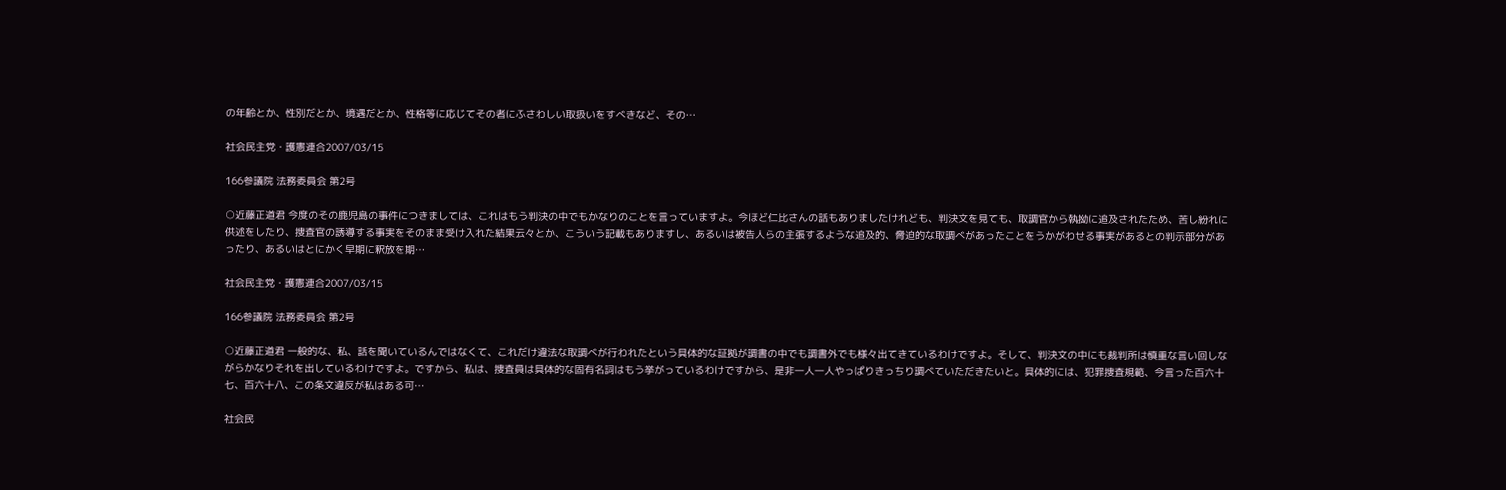の年齢とか、性別だとか、境遇だとか、性格等に応じてその者にふさわしい取扱いをすべきなど、その…

社会民主党・護憲連合2007/03/15

166参議院 法務委員会 第2号

○近藤正道君 今度のその鹿児島の事件につきましては、これはもう判決の中でもかなりのことを言っていますよ。今ほど仁比さんの話もありましたけれども、判決文を見ても、取調官から執拗に追及されたため、苦し紛れに供述をしたり、捜査官の誘導する事実をそのまま受け入れた結果云々とか、こういう記載もありますし、あるいは被告人らの主張するような追及的、脅迫的な取調べがあったことをうかがわせる事実があるとの判示部分があったり、あるいはとにかく早期に釈放を期…

社会民主党・護憲連合2007/03/15

166参議院 法務委員会 第2号

○近藤正道君 一般的な、私、話を聞いているんではなくて、これだけ違法な取調べが行われたという具体的な証拠が調書の中でも調書外でも様々出てきているわけですよ。そして、判決文の中にも裁判所は慎重な言い回しながらかなりそれを出しているわけですよ。ですから、私は、捜査員は具体的な固有名詞はもう挙がっているわけですから、是非一人一人やっぱりきっちり調べていただきたいと。具体的には、犯罪捜査規範、今言った百六十七、百六十八、この条文違反が私はある可…

社会民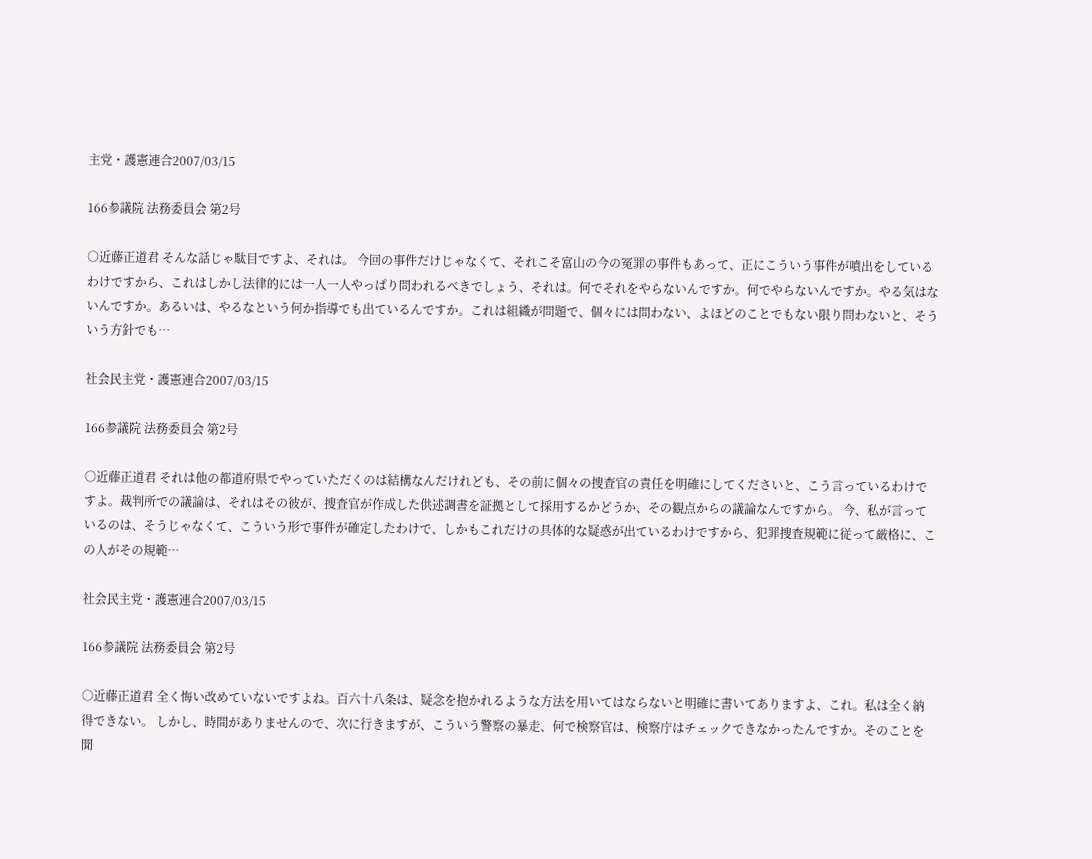主党・護憲連合2007/03/15

166参議院 法務委員会 第2号

○近藤正道君 そんな話じゃ駄目ですよ、それは。 今回の事件だけじゃなくて、それこそ富山の今の冤罪の事件もあって、正にこういう事件が噴出をしているわけですから、これはしかし法律的には一人一人やっぱり問われるべきでしょう、それは。何でそれをやらないんですか。何でやらないんですか。やる気はないんですか。あるいは、やるなという何か指導でも出ているんですか。これは組織が問題で、個々には問わない、よほどのことでもない限り問わないと、そういう方針でも…

社会民主党・護憲連合2007/03/15

166参議院 法務委員会 第2号

○近藤正道君 それは他の都道府県でやっていただくのは結構なんだけれども、その前に個々の捜査官の責任を明確にしてくださいと、こう言っているわけですよ。裁判所での議論は、それはその彼が、捜査官が作成した供述調書を証拠として採用するかどうか、その観点からの議論なんですから。 今、私が言っているのは、そうじゃなくて、こういう形で事件が確定したわけで、しかもこれだけの具体的な疑惑が出ているわけですから、犯罪捜査規範に従って厳格に、この人がその規範…

社会民主党・護憲連合2007/03/15

166参議院 法務委員会 第2号

○近藤正道君 全く悔い改めていないですよね。百六十八条は、疑念を抱かれるような方法を用いてはならないと明確に書いてありますよ、これ。私は全く納得できない。 しかし、時間がありませんので、次に行きますが、こういう警察の暴走、何で検察官は、検察庁はチェックできなかったんですか。そのことを聞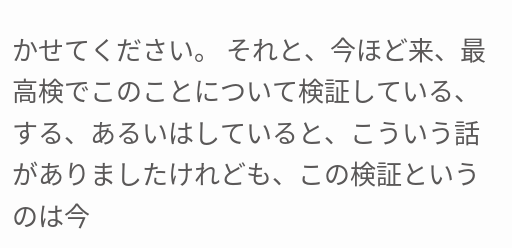かせてください。 それと、今ほど来、最高検でこのことについて検証している、する、あるいはしていると、こういう話がありましたけれども、この検証というのは今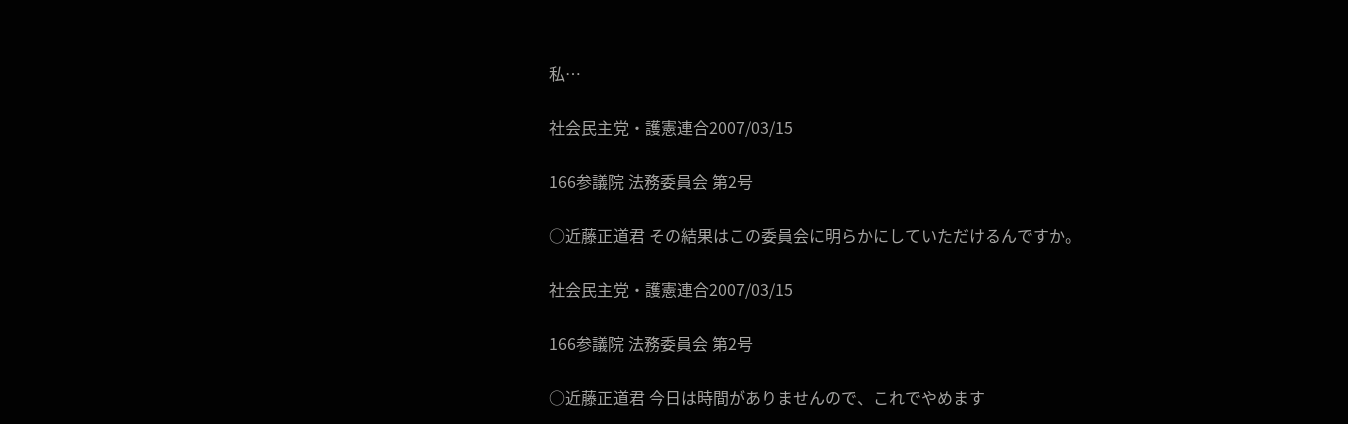私…

社会民主党・護憲連合2007/03/15

166参議院 法務委員会 第2号

○近藤正道君 その結果はこの委員会に明らかにしていただけるんですか。

社会民主党・護憲連合2007/03/15

166参議院 法務委員会 第2号

○近藤正道君 今日は時間がありませんので、これでやめます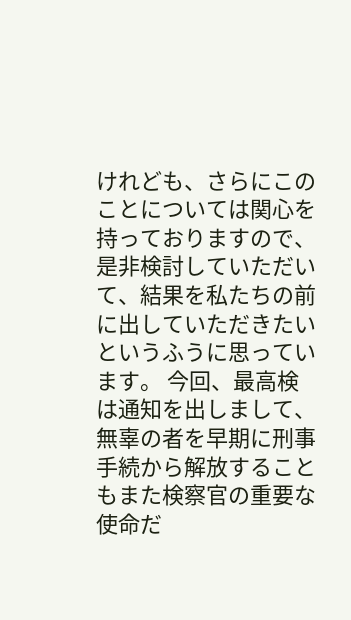けれども、さらにこのことについては関心を持っておりますので、是非検討していただいて、結果を私たちの前に出していただきたいというふうに思っています。 今回、最高検は通知を出しまして、無辜の者を早期に刑事手続から解放することもまた検察官の重要な使命だ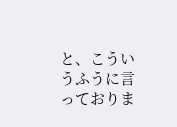と、こういうふうに言っておりま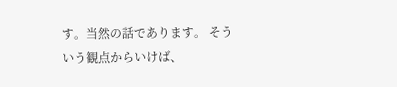す。当然の話であります。 そういう観点からいけば、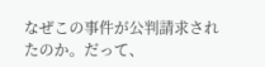なぜこの事件が公判請求されたのか。だって、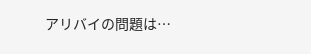アリバイの問題は…